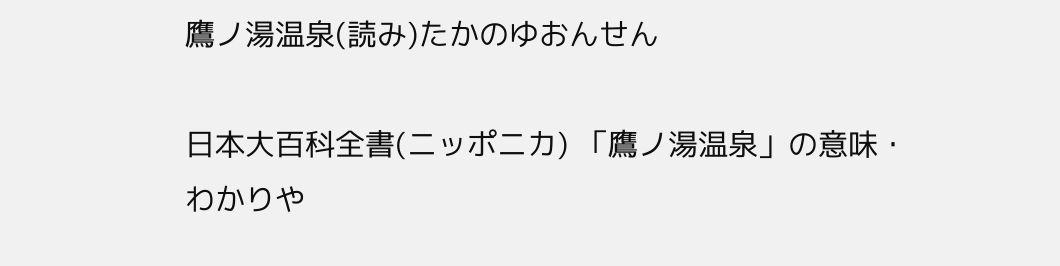鷹ノ湯温泉(読み)たかのゆおんせん

日本大百科全書(ニッポニカ) 「鷹ノ湯温泉」の意味・わかりや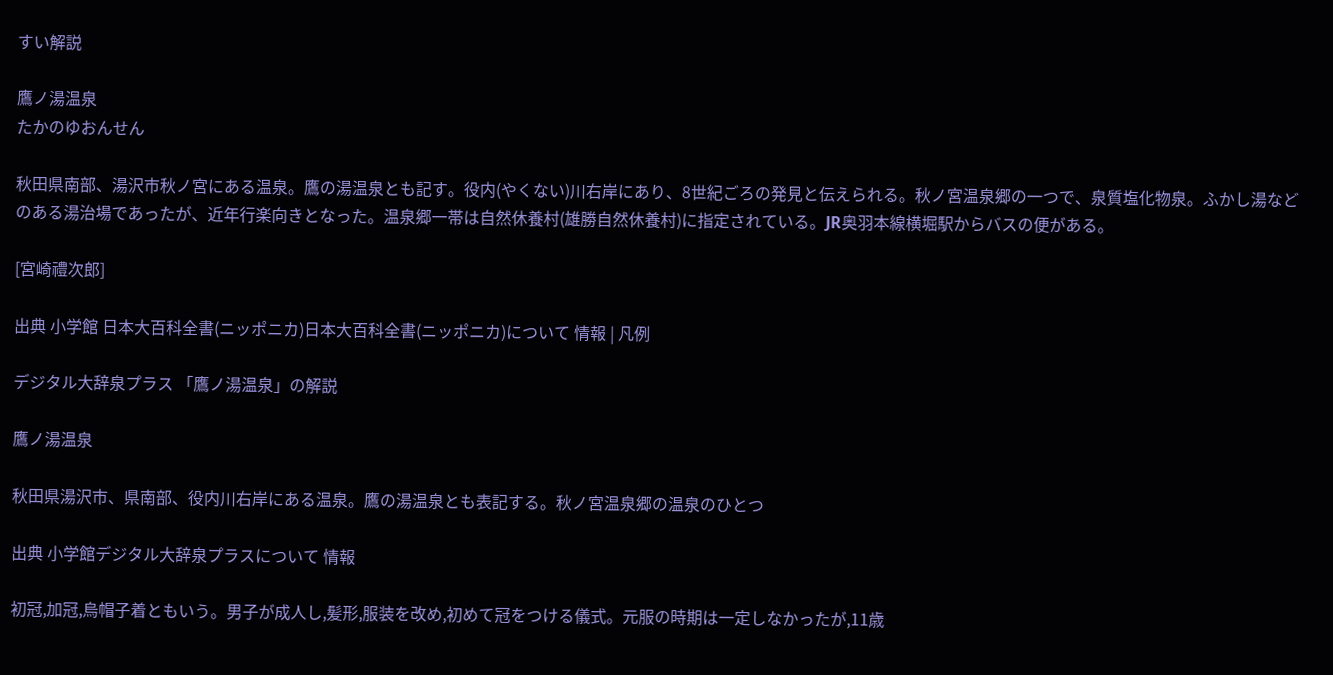すい解説

鷹ノ湯温泉
たかのゆおんせん

秋田県南部、湯沢市秋ノ宮にある温泉。鷹の湯温泉とも記す。役内(やくない)川右岸にあり、8世紀ごろの発見と伝えられる。秋ノ宮温泉郷の一つで、泉質塩化物泉。ふかし湯などのある湯治場であったが、近年行楽向きとなった。温泉郷一帯は自然休養村(雄勝自然休養村)に指定されている。JR奥羽本線横堀駅からバスの便がある。

[宮崎禮次郎]

出典 小学館 日本大百科全書(ニッポニカ)日本大百科全書(ニッポニカ)について 情報 | 凡例

デジタル大辞泉プラス 「鷹ノ湯温泉」の解説

鷹ノ湯温泉

秋田県湯沢市、県南部、役内川右岸にある温泉。鷹の湯温泉とも表記する。秋ノ宮温泉郷の温泉のひとつ

出典 小学館デジタル大辞泉プラスについて 情報

初冠,加冠,烏帽子着ともいう。男子が成人し,髪形,服装を改め,初めて冠をつける儀式。元服の時期は一定しなかったが,11歳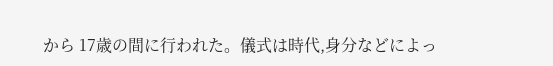から 17歳の間に行われた。儀式は時代,身分などによっ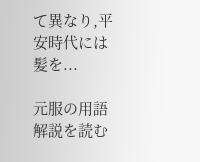て異なり,平安時代には髪を...

元服の用語解説を読む